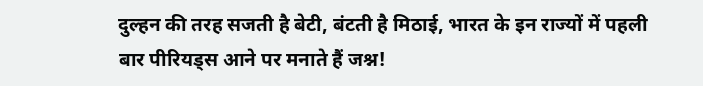दुल्हन की तरह सजती है बेटी, बंटती है मिठाई, भारत के इन राज्यों में पहली बार पीरियड्स आने पर मनाते हैं जश्न!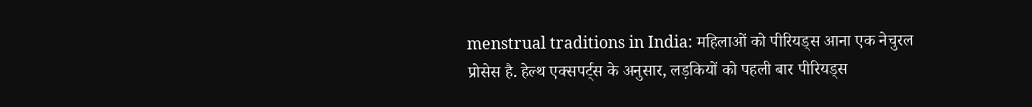menstrual traditions in India: महिलाओं को पीरियड्स आना एक नेचुरल प्रोसेस है. हेल्थ एक्सपर्ट्स के अनुसार, लड़कियों को पहली बार पीरियड्स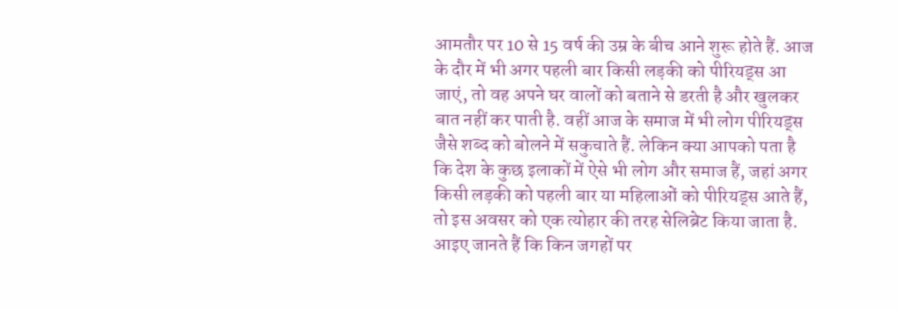आमतौर पर 10 से 15 वर्ष की उम्र के बीच आने शुरू होते हैं. आज के दौर में भी अगर पहली बार किसी लड़की को पीरियड्स आ जाएं, तो वह अपने घर वालों को बताने से डरती है और खुलकर बात नहीं कर पाती है. वहीं आज के समाज में भी लोग पीरियड्स जैसे शब्द को बोलने में सकुचाते हैं. लेकिन क्या आपको पता है कि देश के कुछ इलाकों में ऐसे भी लोग और समाज हैं, जहां अगर किसी लड़की को पहली बार या महिलाओं को पीरियड्स आते हैं, तो इस अवसर को एक त्योहार की तरह सेलिब्रेट किया जाता है. आइए जानते हैं कि किन जगहों पर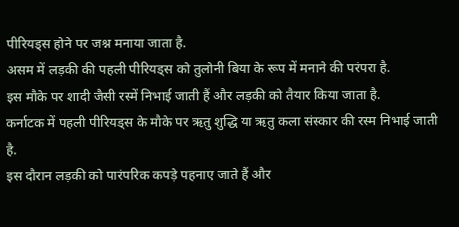पीरियड्स होने पर जश्न मनाया जाता है.
असम में लड़की की पहली पीरियड्स को तुलोनी बिया के रूप में मनाने की परंपरा है.
इस मौके पर शादी जैसी रस्में निभाई जाती हैं और लड़की को तैयार किया जाता है.
कर्नाटक में पहली पीरियड्स के मौके पर ऋतु शुद्धि या ऋतु कला संस्कार की रस्म निभाई जाती है.
इस दौरान लड़की को पारंपरिक कपड़े पहनाए जाते हैं और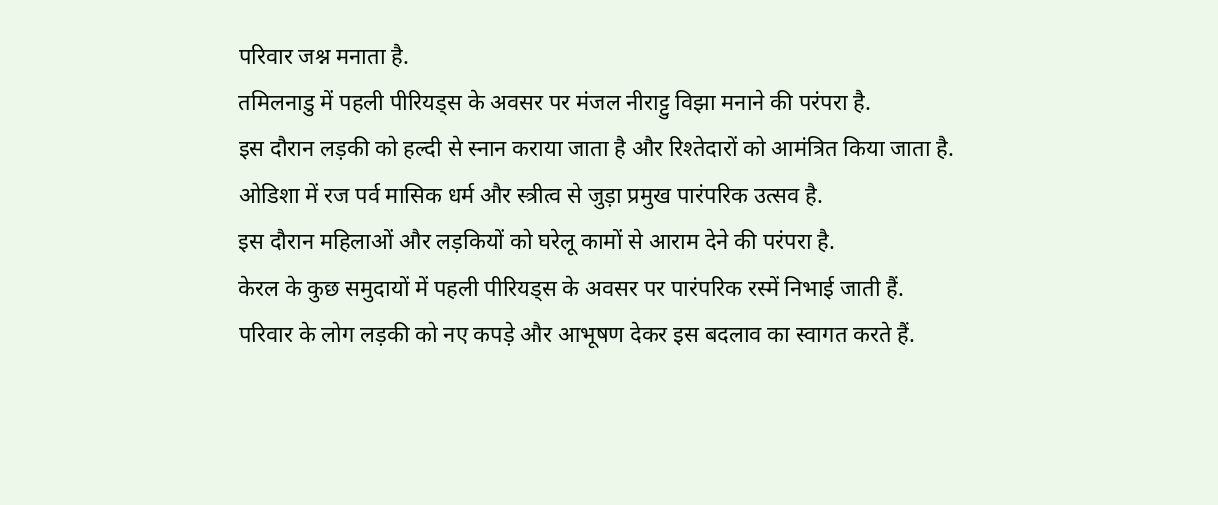परिवार जश्न मनाता है.
तमिलनाडु में पहली पीरियड्स के अवसर पर मंजल नीराट्टु विझा मनाने की परंपरा है.
इस दौरान लड़की को हल्दी से स्नान कराया जाता है और रिश्तेदारों को आमंत्रित किया जाता है.
ओडिशा में रज पर्व मासिक धर्म और स्त्रीत्व से जुड़ा प्रमुख पारंपरिक उत्सव है.
इस दौरान महिलाओं और लड़कियों को घरेलू कामों से आराम देने की परंपरा है.
केरल के कुछ समुदायों में पहली पीरियड्स के अवसर पर पारंपरिक रस्में निभाई जाती हैं.
परिवार के लोग लड़की को नए कपड़े और आभूषण देकर इस बदलाव का स्वागत करते हैं.